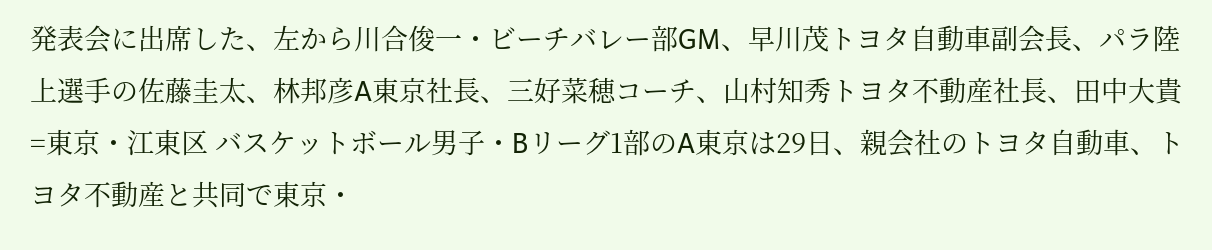発表会に出席した、左から川合俊一・ビーチバレー部GM、早川茂トヨタ自動車副会長、パラ陸上選手の佐藤圭太、林邦彦A東京社長、三好菜穂コーチ、山村知秀トヨタ不動産社長、田中大貴=東京・江東区 バスケットボール男子・Bリーグ1部のA東京は29日、親会社のトヨタ自動車、トヨタ不動産と共同で東京・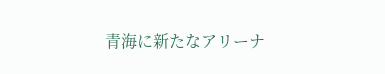青海に新たなアリーナ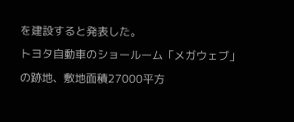を建設すると発表した。
トヨタ自動車のショールーム「メガウェブ」の跡地、敷地面積27000平方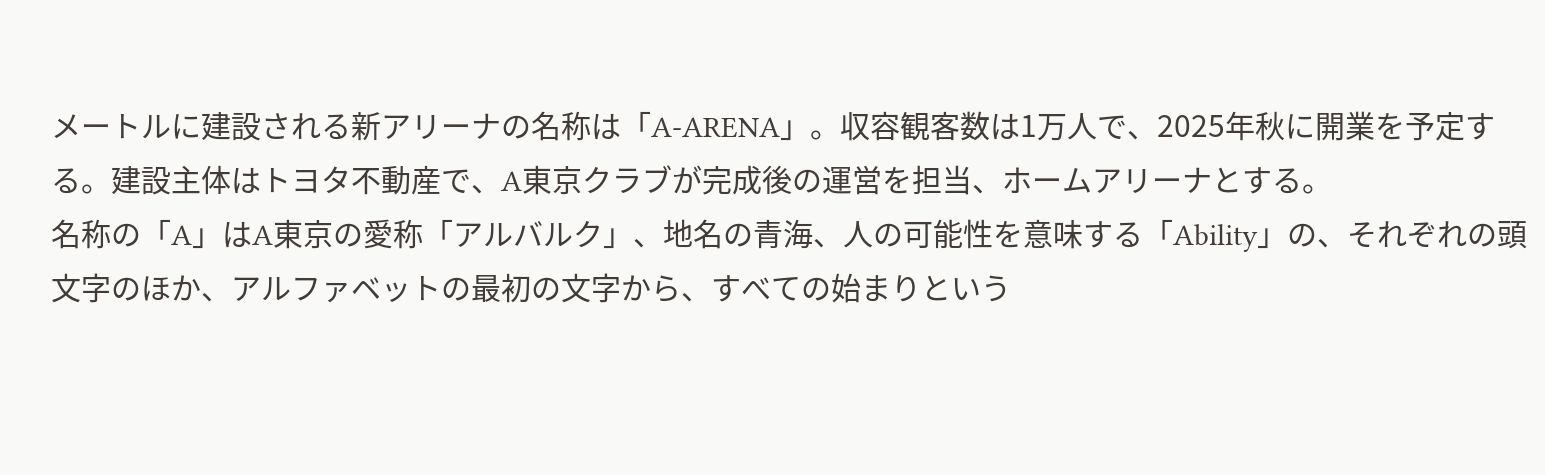メートルに建設される新アリーナの名称は「A-ARENA」。収容観客数は1万人で、2025年秋に開業を予定する。建設主体はトヨタ不動産で、A東京クラブが完成後の運営を担当、ホームアリーナとする。
名称の「A」はA東京の愛称「アルバルク」、地名の青海、人の可能性を意味する「Ability」の、それぞれの頭文字のほか、アルファベットの最初の文字から、すべての始まりという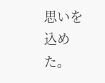思いを込めた。